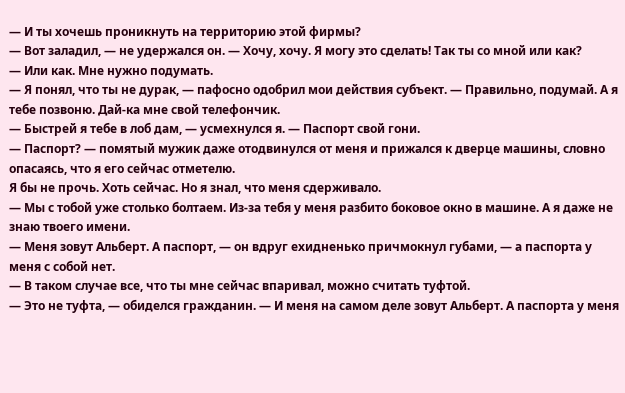— И ты хочешь проникнуть на территорию этой фирмы?
— Вот заладил, — не удержался он. — Хочу, хочу. Я могу это сделать! Так ты со мной или как?
— Или как. Мне нужно подумать.
— Я понял, что ты не дурак, — пафосно одобрил мои действия субъект. — Правильно, подумай. А я тебе позвоню. Дай-ка мне свой телефончик.
— Быстрей я тебе в лоб дам, — усмехнулся я. — Паспорт свой гони.
— Паспорт? — помятый мужик даже отодвинулся от меня и прижался к дверце машины, словно опасаясь, что я его сейчас отметелю.
Я бы не прочь. Хоть сейчас. Но я знал, что меня сдерживало.
— Мы с тобой уже столько болтаем. Из-за тебя у меня разбито боковое окно в машине. А я даже не знаю твоего имени.
— Меня зовут Альберт. А паспорт, — он вдруг ехидненько причмокнул губами, — а паспорта у меня с собой нет.
— В таком случае все, что ты мне сейчас впаривал, можно считать туфтой.
— Это не туфта, — обиделся гражданин. — И меня на самом деле зовут Альберт. А паспорта у меня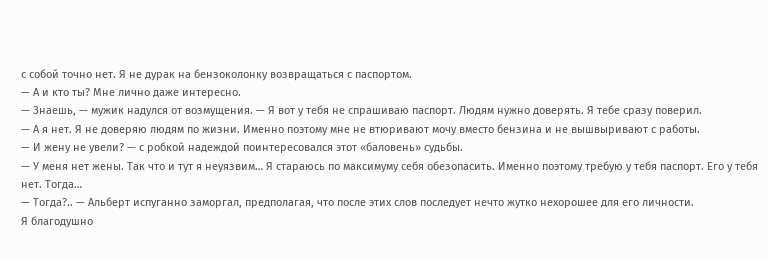с собой точно нет. Я не дурак на бензоколонку возвращаться с паспортом.
— А и кто ты? Мне лично даже интересно.
— Знаешь, — мужик надулся от возмущения. — Я вот у тебя не спрашиваю паспорт. Людям нужно доверять. Я тебе сразу поверил.
— А я нет. Я не доверяю людям по жизни. Именно поэтому мне не втюривают мочу вместо бензина и не вышвыривают с работы.
— И жену не увели? — с робкой надеждой поинтересовался этот «баловень» судьбы.
— У меня нет жены. Так что и тут я неуязвим… Я стараюсь по максимуму себя обезопасить. Именно поэтому требую у тебя паспорт. Его у тебя нет. Тогда…
— Тогда?.. — Альберт испуганно заморгал, предполагая, что после этих слов последует нечто жутко нехорошее для его личности.
Я благодушно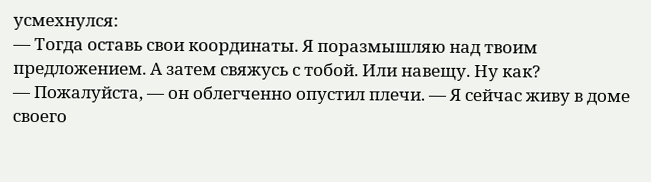усмехнулся:
— Тогда оставь свои координаты. Я поразмышляю над твоим предложением. А затем свяжусь с тобой. Или навещу. Ну как?
— Пожалуйста, — он облегченно опустил плечи. — Я сейчас живу в доме своего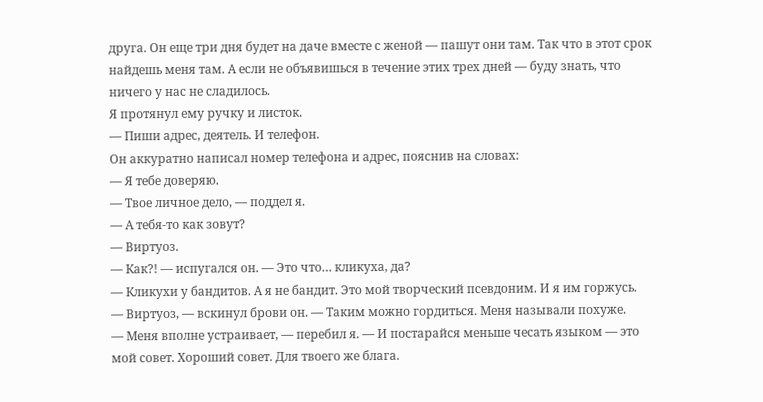друга. Он еще три дня будет на даче вместе с женой — пашут они там. Так что в этот срок найдешь меня там. А если не объявишься в течение этих трех дней — буду знать, что ничего у нас не сладилось.
Я протянул ему ручку и листок.
— Пиши адрес, деятель. И телефон.
Он аккуратно написал номер телефона и адрес, пояснив на словах:
— Я тебе доверяю.
— Твое личное дело, — поддел я.
— А тебя-то как зовут?
— Виртуоз.
— Как?! — испугался он. — Это что… кликуха, да?
— Кликухи у бандитов. А я не бандит. Это мой творческий псевдоним. И я им горжусь.
— Виртуоз, — вскинул брови он. — Таким можно гордиться. Меня называли похуже.
— Меня вполне устраивает, — перебил я. — И постарайся меньше чесать языком — это мой совет. Хороший совет. Для твоего же блага.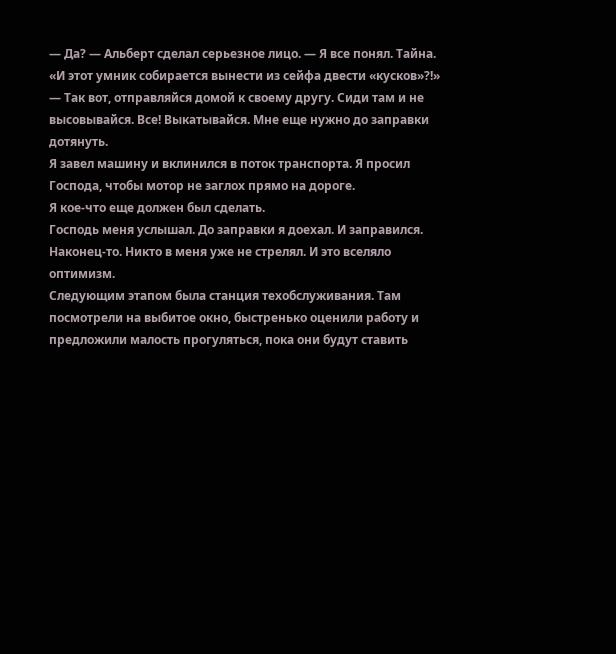— Да? — Альберт сделал серьезное лицо. — Я все понял. Тайна.
«И этот умник собирается вынести из сейфа двести «кусков»?!»
— Так вот, отправляйся домой к своему другу. Сиди там и не высовывайся. Все! Выкатывайся. Мне еще нужно до заправки дотянуть.
Я завел машину и вклинился в поток транспорта. Я просил Господа, чтобы мотор не заглох прямо на дороге.
Я кое-что еще должен был сделать.
Господь меня услышал. До заправки я доехал. И заправился. Наконец-то. Никто в меня уже не стрелял. И это вселяло оптимизм.
Следующим этапом была станция техобслуживания. Там посмотрели на выбитое окно, быстренько оценили работу и предложили малость прогуляться, пока они будут ставить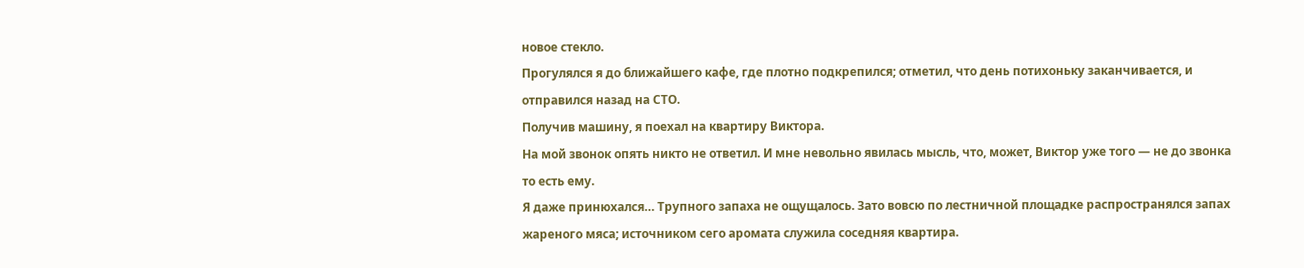новое стекло.
Прогулялся я до ближайшего кафе, где плотно подкрепился; отметил, что день потихоньку заканчивается, и отправился назад на СТО.
Получив машину, я поехал на квартиру Виктора.
На мой звонок опять никто не ответил. И мне невольно явилась мысль, что, может, Виктор уже того — не до звонка то есть ему.
Я даже принюхался… Трупного запаха не ощущалось. Зато вовсю по лестничной площадке распространялся запах жареного мяса; источником сего аромата служила соседняя квартира.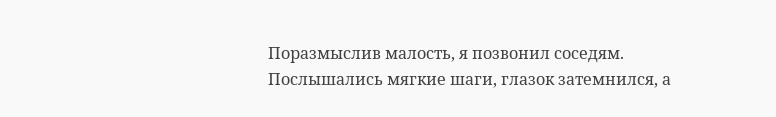Поразмыслив малость, я позвонил соседям.
Послышались мягкие шаги, глазок затемнился, а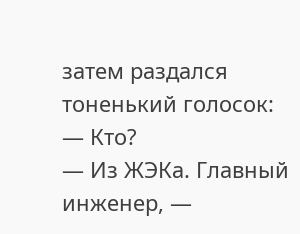затем раздался тоненький голосок:
— Кто?
— Из ЖЭКа. Главный инженер, —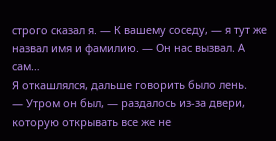строго сказал я. — К вашему соседу, — я тут же назвал имя и фамилию. — Он нас вызвал. А сам…
Я откашлялся, дальше говорить было лень.
— Утром он был, — раздалось из-за двери, которую открывать все же не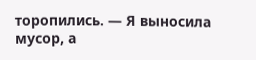торопились. — Я выносила мусор, а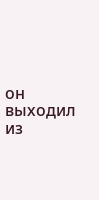он выходил из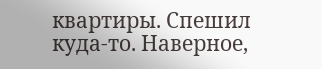квартиры. Спешил куда-то. Наверное,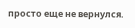просто еще не вернулся.